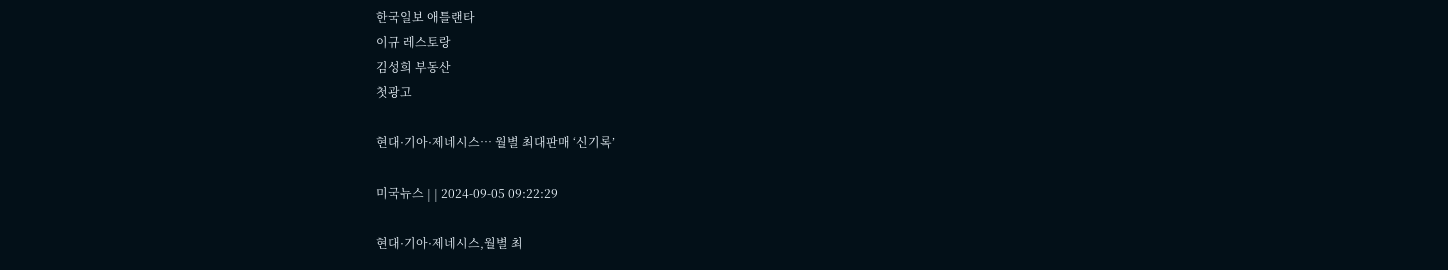한국일보 애틀랜타
이규 레스토랑
김성희 부동산
첫광고

현대·기아·제네시스… 월별 최대판매 ‘신기록’

미국뉴스 | | 2024-09-05 09:22:29

현대·기아·제네시스,월별 최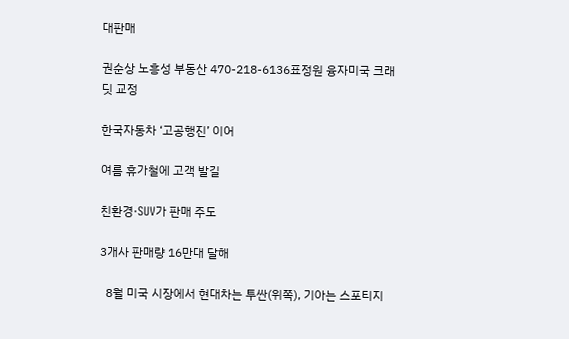대판매

권순상 노흥성 부동산 470-218-6136표정원 융자미국 크래딧 교정

한국자동차 ‘고공행진’ 이어

여름 휴가철에 고객 발길

친환경·SUV가 판매 주도

3개사 판매량 16만대 달해

  8월 미국 시장에서 현대차는 투싼(위쪽), 기아는 스포티지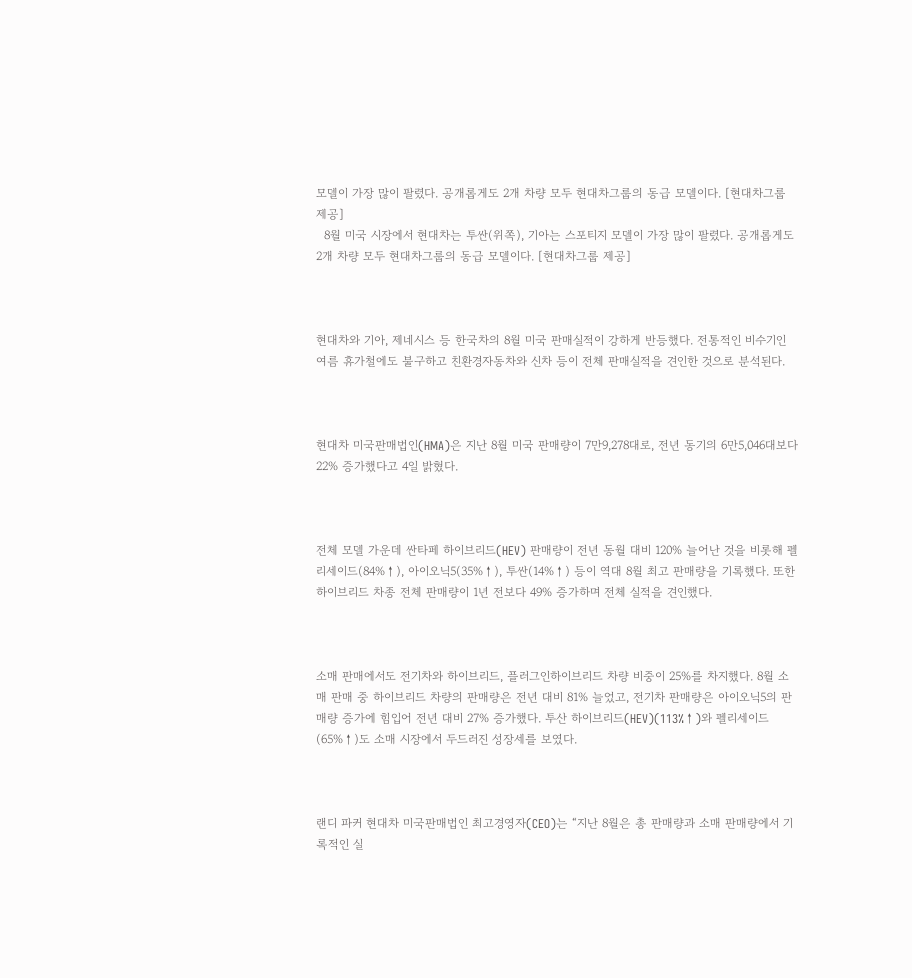모델이 가장 많이 팔렸다. 공개롭게도 2개 차량 모두 현대차그룹의 동급 모델이다. [현대차그룹 제공]
  8월 미국 시장에서 현대차는 투싼(위쪽), 기아는 스포티지 모델이 가장 많이 팔렸다. 공개롭게도 2개 차량 모두 현대차그룹의 동급 모델이다. [현대차그룹 제공]



현대차와 기아, 제네시스 등 한국차의 8월 미국 판매실적이 강하게 반등했다. 전통적인 비수기인 여름 휴가철에도 불구하고 친환경자동차와 신차 등이 전체 판매실적을 견인한 것으로 분석된다.



현대차 미국판매법인(HMA)은 지난 8월 미국 판매량이 7만9,278대로, 전년 동기의 6만5,046대보다 22% 증가했다고 4일 밝혔다.



전체 모델 가운데 싼타페 하이브리드(HEV) 판매량이 전년 동월 대비 120% 늘어난 것을 비롯해 펠리세이드(84%↑), 아이오닉5(35%↑), 투싼(14%↑) 등이 역대 8월 최고 판매량을 기록했다. 또한 하이브리드 차종 전체 판매량이 1년 전보다 49% 증가하며 전체 실적을 견인했다.



소매 판매에서도 전기차와 하이브리드, 플러그인하이브리드 차량 비중이 25%를 차지했다. 8월 소매 판매 중 하이브리드 차량의 판매량은 전년 대비 81% 늘었고, 전기차 판매량은 아이오닉5의 판매량 증가에 힘입어 전년 대비 27% 증가했다. 투산 하이브리드(HEV)(113%↑)와 펠리세이드(65%↑)도 소매 시장에서 두드러진 성장세를 보였다.



랜디 파커 현대차 미국판매법인 최고경영자(CEO)는 “지난 8월은 총 판매량과 소매 판매량에서 기록적인 실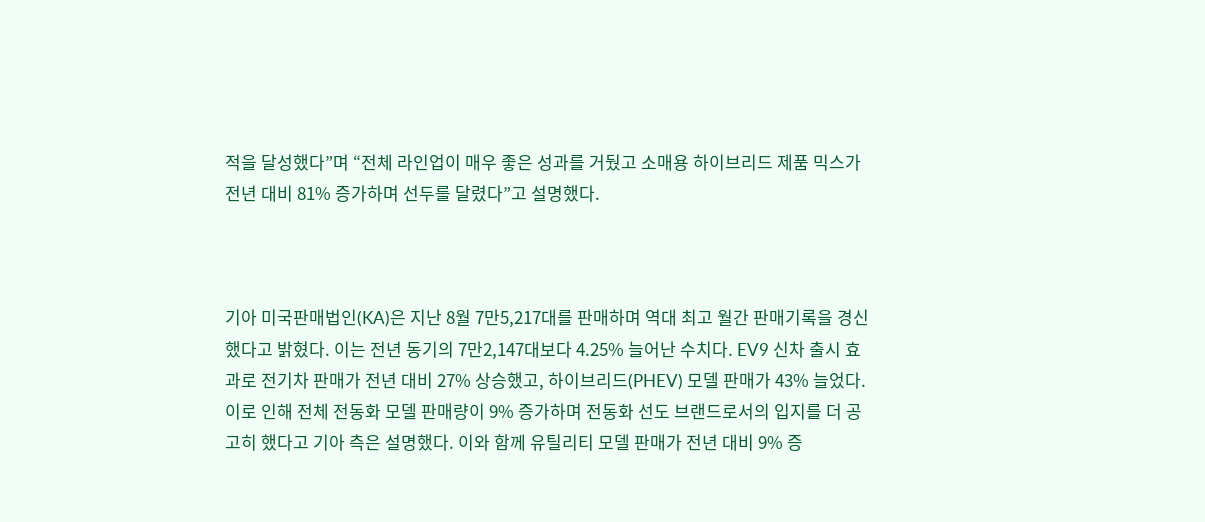적을 달성했다”며 “전체 라인업이 매우 좋은 성과를 거뒀고 소매용 하이브리드 제품 믹스가 전년 대비 81% 증가하며 선두를 달렸다”고 설명했다.



기아 미국판매법인(KA)은 지난 8월 7만5,217대를 판매하며 역대 최고 월간 판매기록을 경신했다고 밝혔다. 이는 전년 동기의 7만2,147대보다 4.25% 늘어난 수치다. EV9 신차 출시 효과로 전기차 판매가 전년 대비 27% 상승했고, 하이브리드(PHEV) 모델 판매가 43% 늘었다. 이로 인해 전체 전동화 모델 판매량이 9% 증가하며 전동화 선도 브랜드로서의 입지를 더 공고히 했다고 기아 측은 설명했다. 이와 함께 유틸리티 모델 판매가 전년 대비 9% 증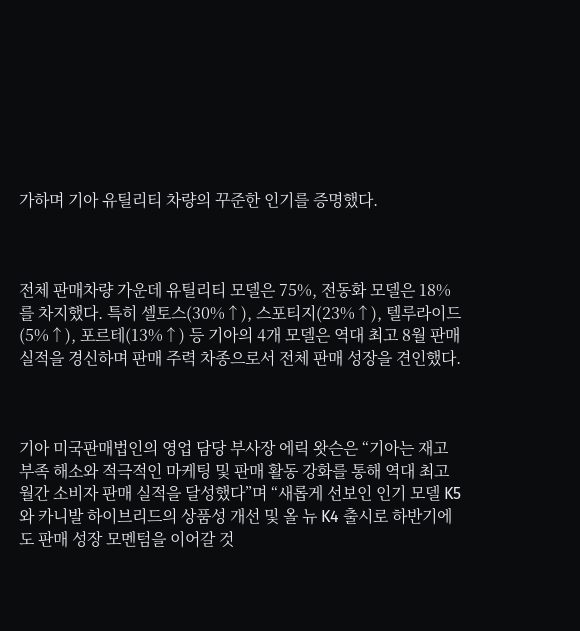가하며 기아 유틸리티 차량의 꾸준한 인기를 증명했다.



전체 판매차량 가운데 유틸리티 모델은 75%, 전동화 모델은 18%를 차지했다. 특히 셀토스(30%↑), 스포티지(23%↑), 텔루라이드(5%↑), 포르테(13%↑) 등 기아의 4개 모델은 역대 최고 8월 판매 실적을 경신하며 판매 주력 차종으로서 전체 판매 성장을 견인했다.



기아 미국판매법인의 영업 담당 부사장 에릭 왓슨은 “기아는 재고 부족 해소와 적극적인 마케팅 및 판매 활동 강화를 통해 역대 최고 월간 소비자 판매 실적을 달성했다”며 “새롭게 선보인 인기 모델 K5와 카니발 하이브리드의 상품성 개선 및 올 뉴 K4 출시로 하반기에도 판매 성장 모멘텀을 이어갈 것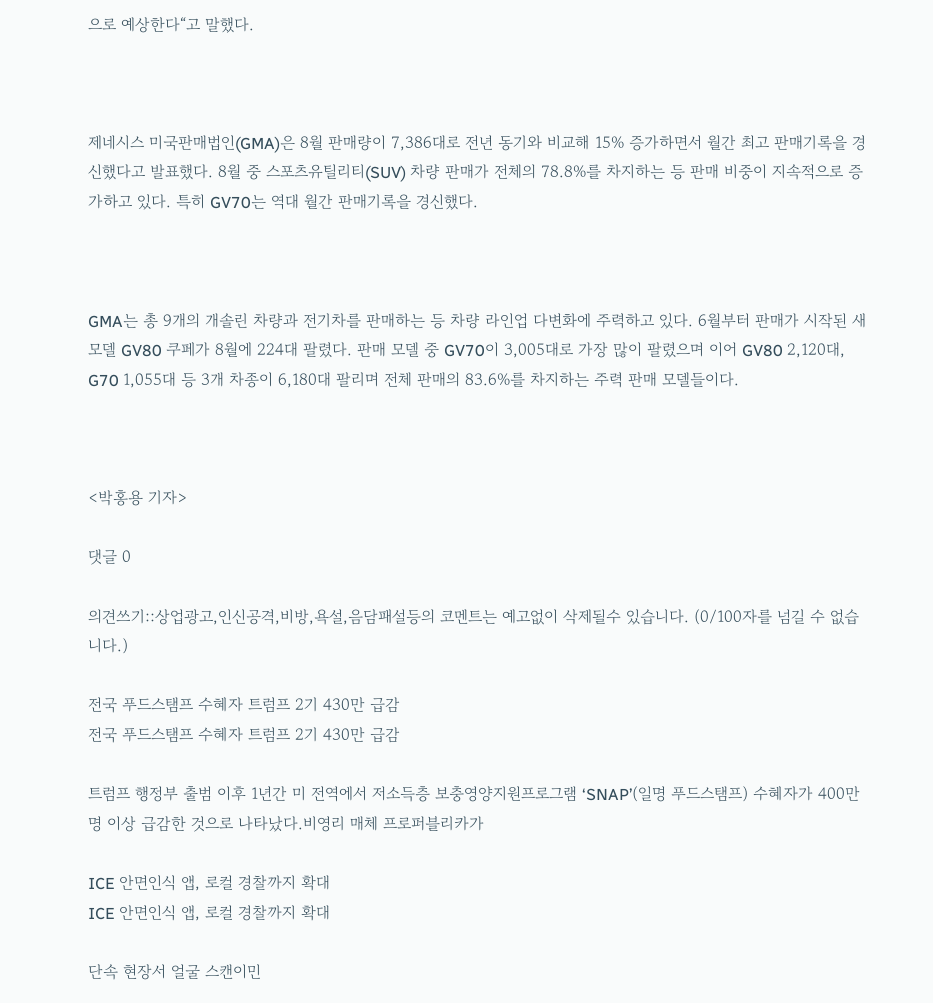으로 예상한다“고 말했다.



제네시스 미국판매법인(GMA)은 8월 판매량이 7,386대로 전년 동기와 비교해 15% 증가하면서 월간 최고 판매기록을 경신했다고 발표했다. 8월 중 스포츠유틸리티(SUV) 차량 판매가 전체의 78.8%를 차지하는 등 판매 비중이 지속적으로 증가하고 있다. 특히 GV70는 역대 월간 판매기록을 경신했다.



GMA는 총 9개의 개솔린 차량과 전기차를 판매하는 등 차량 라인업 다변화에 주력하고 있다. 6월부터 판매가 시작된 새 모델 GV80 쿠페가 8월에 224대 팔렸다. 판매 모델 중 GV70이 3,005대로 가장 많이 팔렸으며 이어 GV80 2,120대, G70 1,055대 등 3개 차종이 6,180대 팔리며 전체 판매의 83.6%를 차지하는 주력 판매 모델들이다.



<박홍용 기자>

댓글 0

의견쓰기::상업광고,인신공격,비방,욕설,음담패설등의 코멘트는 예고없이 삭제될수 있습니다. (0/100자를 넘길 수 없습니다.)

전국 푸드스탬프 수혜자 트럼프 2기 430만 급감
전국 푸드스탬프 수혜자 트럼프 2기 430만 급감

트럼프 행정부 출범 이후 1년간 미 전역에서 저소득층 보충영양지원프로그램 ‘SNAP’(일명 푸드스탬프) 수혜자가 400만 명 이상 급감한 것으로 나타났다.비영리 매체 프로퍼블리카가

ICE 안면인식 앱, 로컬 경찰까지 확대
ICE 안면인식 앱, 로컬 경찰까지 확대

단속 현장서 얼굴 스캔이민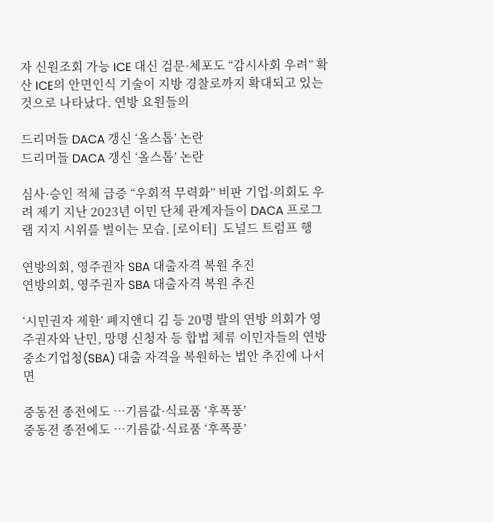자 신원조회 가능 ICE 대신 검문·체포도 “감시사회 우려” 확산 ICE의 안면인식 기술이 지방 경찰로까지 확대되고 있는 것으로 나타났다. 연방 요원들의

드리머들 DACA 갱신 ‘올스톱’ 논란
드리머들 DACA 갱신 ‘올스톱’ 논란

심사·승인 적체 급증 “우회적 무력화” 비판 기업·의회도 우려 제기 지난 2023년 이민 단체 관계자들이 DACA 프로그램 지지 시위를 벌이는 모습. [로이터]  도널드 트럼프 행

연방의회, 영주권자 SBA 대출자격 복원 추진
연방의회, 영주권자 SBA 대출자격 복원 추진

‘시민권자 제한’ 폐지앤디 김 등 20명 발의 연방 의회가 영주권자와 난민, 망명 신청자 등 합법 체류 이민자들의 연방 중소기업청(SBA) 대출 자격을 복원하는 법안 추진에 나서면

중동전 종전에도 …기름값·식료품 ‘후폭풍’
중동전 종전에도 …기름값·식료품 ‘후폭풍’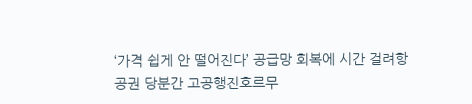‘가격 쉽게 안 떨어진다’ 공급망 회복에 시간 걸려항공권 당분간 고공행진호르무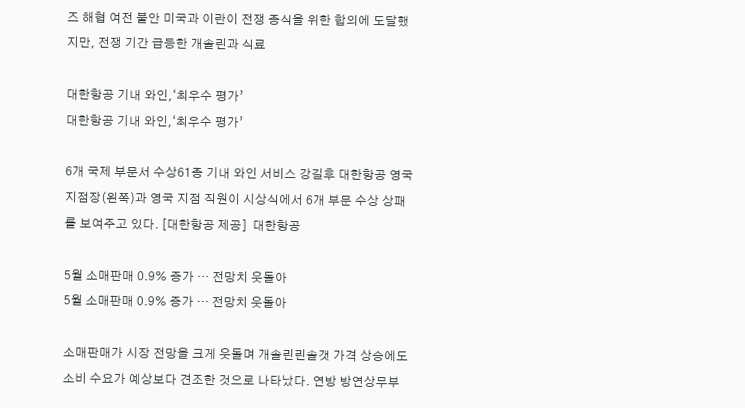즈 해협 여전 불안 미국과 이란이 전쟁 종식을 위한 합의에 도달했지만, 전쟁 기간 급등한 개솔린과 식료

대한항공 기내 와인,‘최우수 평가’
대한항공 기내 와인,‘최우수 평가’

6개 국제 부문서 수상61종 기내 와인 서비스 강길후 대한항공 영국지점장(왼쪽)과 영국 지점 직원이 시상식에서 6개 부문 수상 상패를 보여주고 있다. [대한항공 제공]  대한항공

5월 소매판매 0.9% 증가 … 전망치 웃돌아
5월 소매판매 0.9% 증가 … 전망치 웃돌아

소매판매가 시장 전망을 크게 웃돌며 개솔린린솔갯 가격 상승에도 소비 수요가 예상보다 견조한 것으로 나타났다. 연방 방연상무부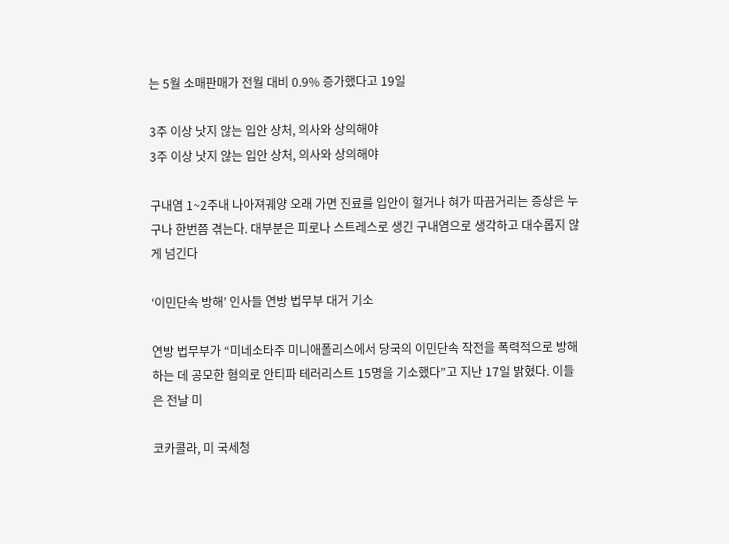는 5월 소매판매가 전월 대비 0.9% 증가했다고 19일

3주 이상 낫지 않는 입안 상처, 의사와 상의해야
3주 이상 낫지 않는 입안 상처, 의사와 상의해야

구내염 1~2주내 나아져궤양 오래 가면 진료를 입안이 헐거나 혀가 따끔거리는 증상은 누구나 한번쯤 겪는다. 대부분은 피로나 스트레스로 생긴 구내염으로 생각하고 대수롭지 않게 넘긴다

‘이민단속 방해’ 인사들 연방 법무부 대거 기소

연방 법무부가 “미네소타주 미니애폴리스에서 당국의 이민단속 작전을 폭력적으로 방해하는 데 공모한 혐의로 안티파 테러리스트 15명을 기소했다”고 지난 17일 밝혔다. 이들은 전날 미

코카콜라, 미 국세청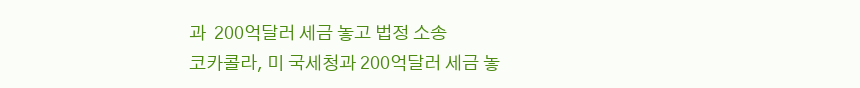과  200억달러 세금 놓고 법정 소송
코카콜라, 미 국세청과 200억달러 세금 놓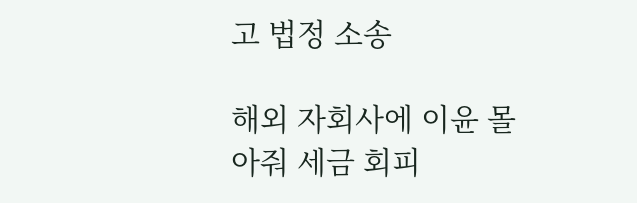고 법정 소송

해외 자회사에 이윤 몰아줘 세금 회피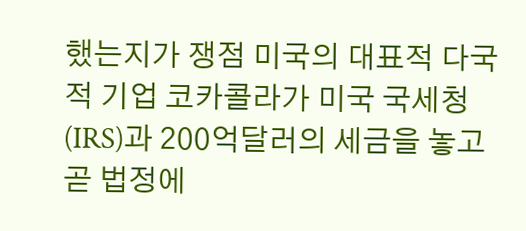했는지가 쟁점 미국의 대표적 다국적 기업 코카콜라가 미국 국세청(IRS)과 200억달러의 세금을 놓고 곧 법정에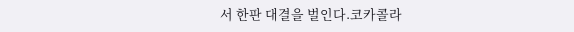서 한판 대결을 벌인다.코카콜라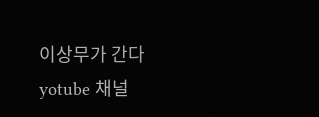이상무가 간다 yotube 채널